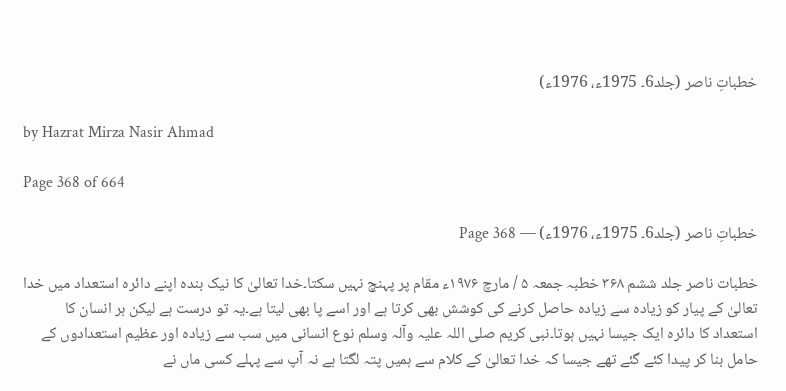خطباتِ ناصر (جلد6۔ 1975ء، 1976ء)

by Hazrat Mirza Nasir Ahmad

Page 368 of 664

خطباتِ ناصر (جلد6۔ 1975ء، 1976ء) — Page 368

خطبات ناصر جلد ششم ۳۶۸ خطبہ جمعہ ۵ / مارچ ۱۹۷۶ء مقام پر پہنچ نہیں سکتا۔خدا تعالیٰ کا نیک بندہ اپنے دائرہ استعداد میں خدا تعالیٰ کے پیار کو زیادہ سے زیادہ حاصل کرنے کی کوشش بھی کرتا ہے اور اسے پا بھی لیتا ہے۔یہ تو درست ہے لیکن ہر انسان کا استعداد کا دائرہ ایک جیسا نہیں ہوتا۔نبی کریم صلی اللہ علیہ وآلہ وسلم نوع انسانی میں سب سے زیادہ اور عظیم استعدادوں کے حامل بنا کر پیدا کئے گئے تھے جیسا کہ خدا تعالیٰ کے کلام سے ہمیں پتہ لگتا ہے نہ آپ سے پہلے کسی ماں نے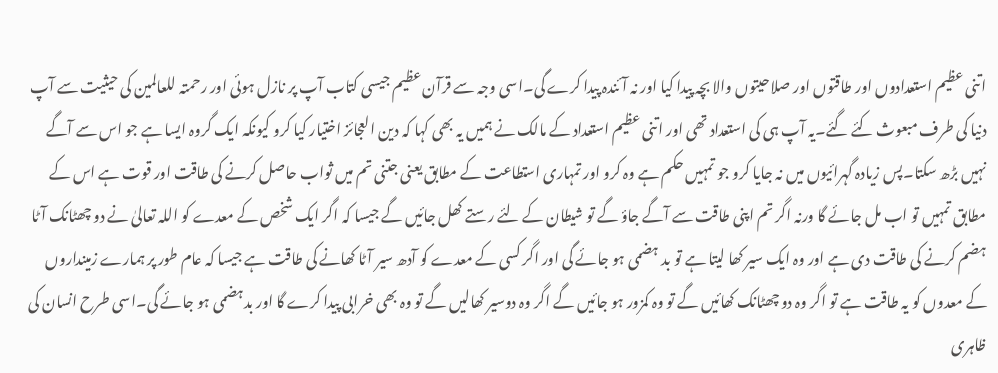اتنی عظیم استعدادوں اور طاقتوں اور صلاحیتوں والا بچہ پیدا کیا اور نہ آئندہ پیدا کرے گی۔اسی وجہ سے قرآن عظیم جیسی کتاب آپ پر نازل ہوئی اور رحمتہ للعالمین کی حیثیت سے آپ دنیا کی طرف مبعوث کئے گئے۔یہ آپ ہی کی استعداد تھی اور اتنی عظیم استعداد کے مالک نے ہمیں یہ بھی کہا کہ دین العجائز اختیار کیا کرو کیونکہ ایک گروہ ایسا ہے جو اس سے آگے نہیں بڑھ سکتا۔پس زیادہ گہرائیوں میں نہ جایا کرو جو تمہیں حکم ہے وہ کرو اور تمہاری استطاعت کے مطابق یعنی جتنی تم میں ثواب حاصل کرنے کی طاقت اور قوت ہے اس کے مطابق تمہیں تو اب مل جائے گا ورنہ اگر تم اپنی طاقت سے آگے جاؤ گے تو شیطان کے لئے رستے کھل جائیں گے جیسا کہ اگر ایک شخص کے معدے کو اللہ تعالیٰ نے دو چھٹانک آٹا ہضم کرنے کی طاقت دی ہے اور وہ ایک سیر کھا لیتا ہے تو بد ہضمی ہو جائے گی اور اگر کسی کے معدے کو آدھ سیر آٹا کھانے کی طاقت ہے جیسا کہ عام طور پر ہمارے زمینداروں کے معدوں کو یہ طاقت ہے تو اگر وہ دو چھٹانک کھائیں گے تو وہ کمزور ہو جائیں گے اگر وہ دوسیر کھالیں گے تو وہ بھی خرابی پیدا کرے گا اور بدہضمی ہو جائے گی۔اسی طرح انسان کی ظاہری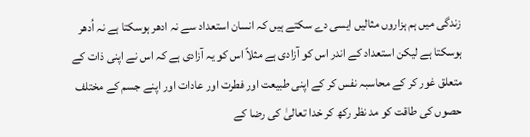زندگی میں ہم ہزاروں مثالیں ایسی دے سکتے ہیں کہ انسان استعداد سے نہ ادھر ہوسکتا ہے نہ اُدھر ہوسکتا ہے لیکن استعداد کے اندر اس کو آزادی ہے مثلاً اس کو یہ آزادی ہے کہ اس نے اپنی ذات کے متعلق غور کر کے محاسبہ نفس کر کے اپنی طبیعت اور فطرت اور عادات اور اپنے جسم کے مختلف حصوں کی طاقت کو مد نظر رکھ کر خدا تعالیٰ کی رضا کے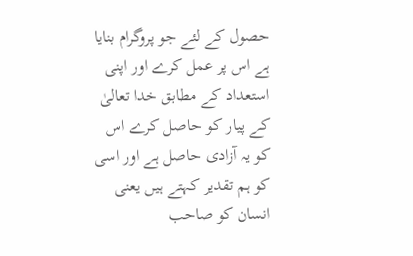حصول کے لئے جو پروگرام بنایا ہے اس پر عمل کرے اور اپنی استعداد کے مطابق خدا تعالیٰ کے پیار کو حاصل کرے اس کو یہ آزادی حاصل ہے اور اسی کو ہم تقدیر کہتے ہیں یعنی انسان کو صاحب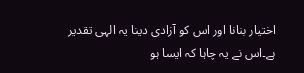اختیار بنانا اور اس کو آزادی دینا یہ الہی تقدیر ہے۔اس نے یہ چاہا کہ ایسا ہو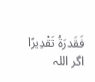فَقَدرَةُ تَقْدِيرًا اگر اللہ